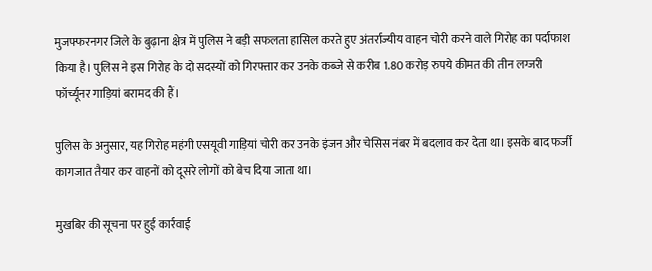मुजफ्फरनगर जिले के बुढ़ाना क्षेत्र में पुलिस ने बड़ी सफलता हासिल करते हुए अंतर्राज्यीय वाहन चोरी करने वाले गिरोह का पर्दाफाश किया है। पुलिस ने इस गिरोह के दो सदस्यों को गिरफ्तार कर उनके कब्जे से करीब 1.80 करोड़ रुपये कीमत की तीन लग्जरी फॉर्च्यूनर गाड़ियां बरामद की हैं।

पुलिस के अनुसार, यह गिरोह महंगी एसयूवी गाड़ियां चोरी कर उनके इंजन और चेसिस नंबर में बदलाव कर देता था। इसके बाद फर्जी कागजात तैयार कर वाहनों को दूसरे लोगों को बेच दिया जाता था।

मुखबिर की सूचना पर हुई कार्रवाई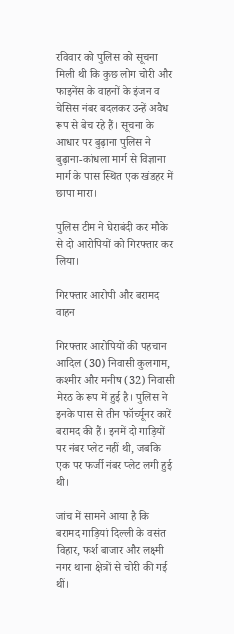रविवार को पुलिस को सूचना मिली थी कि कुछ लोग चोरी और फाइनेंस के वाहनों के इंजन व चेसिस नंबर बदलकर उन्हें अवैध रूप से बेच रहे हैं। सूचना के आधार पर बुढ़ाना पुलिस ने बुढ़ाना-कांधला मार्ग से विज्ञाना मार्ग के पास स्थित एक खंडहर में छापा मारा।

पुलिस टीम ने घेराबंदी कर मौके से दो आरोपियों को गिरफ्तार कर लिया।

गिरफ्तार आरोपी और बरामद वाहन

गिरफ्तार आरोपियों की पहचान आदिल (30) निवासी कुलगाम, कश्मीर और मनीष (32) निवासी मेरठ के रूप में हुई है। पुलिस ने इनके पास से तीन फॉर्च्यूनर कारें बरामद की हैं। इनमें दो गाड़ियों पर नंबर प्लेट नहीं थी, जबकि एक पर फर्जी नंबर प्लेट लगी हुई थी।

जांच में सामने आया है कि बरामद गाड़ियां दिल्ली के वसंत विहार, फर्श बाजार और लक्ष्मी नगर थाना क्षेत्रों से चोरी की गई थीं।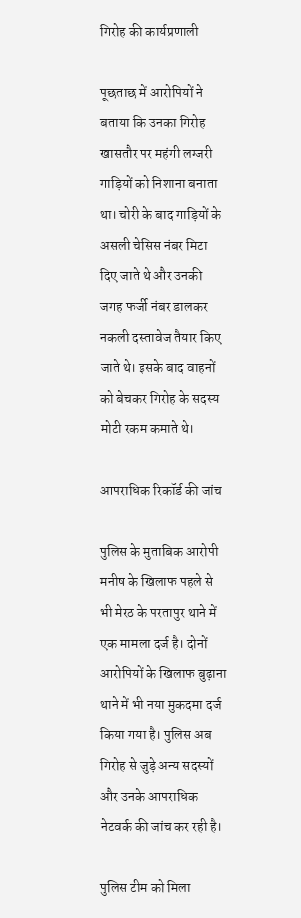गिरोह की कार्यप्रणाली

पूछताछ में आरोपियों ने बताया कि उनका गिरोह खासतौर पर महंगी लग्जरी गाड़ियों को निशाना बनाता था। चोरी के बाद गाड़ियों के असली चेसिस नंबर मिटा दिए जाते थे और उनकी जगह फर्जी नंबर डालकर नकली दस्तावेज तैयार किए जाते थे। इसके बाद वाहनों को बेचकर गिरोह के सदस्य मोटी रकम कमाते थे।

आपराधिक रिकॉर्ड की जांच

पुलिस के मुताबिक आरोपी मनीष के खिलाफ पहले से भी मेरठ के परतापुर थाने में एक मामला दर्ज है। दोनों आरोपियों के खिलाफ बुढ़ाना थाने में भी नया मुकदमा दर्ज किया गया है। पुलिस अब गिरोह से जुड़े अन्य सदस्यों और उनके आपराधिक नेटवर्क की जांच कर रही है।

पुलिस टीम को मिला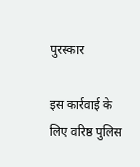पुरस्कार

इस कार्रवाई के लिए वरिष्ठ पुलिस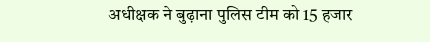अधीक्षक ने बुढ़ाना पुलिस टीम को 15 हजार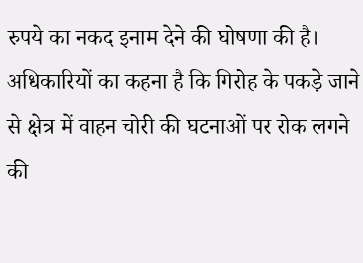रुपये का नकद इनाम देने की घोषणा की है। अधिकारियों का कहना है कि गिरोह के पकड़े जाने से क्षेत्र में वाहन चोरी की घटनाओं पर रोक लगने की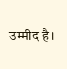उम्मीद है।